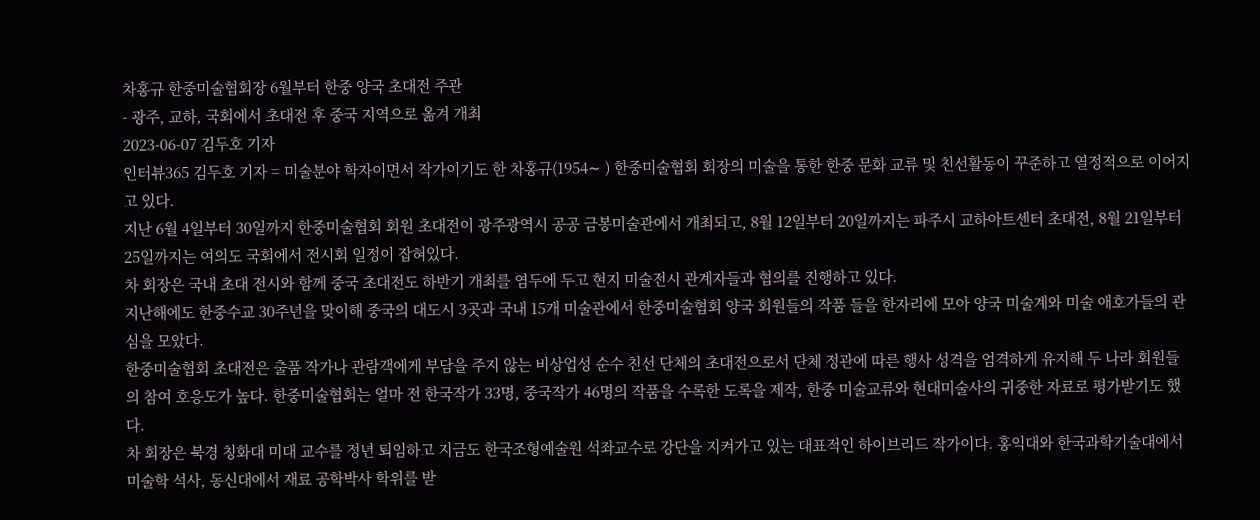차홍규 한중미술협회장 6월부터 한중 양국 초대전 주관
- 광주, 교하, 국회에서 초대전 후 중국 지역으로 옮겨 개최
2023-06-07 김두호 기자
인터뷰365 김두호 기자 = 미술분야 학자이면서 작가이기도 한 차홍규(1954∼ ) 한중미술협회 회장의 미술을 통한 한중 문화 교류 및 친선활동이 꾸준하고 열정적으로 이어지고 있다.
지난 6월 4일부터 30일까지 한중미술협회 회원 초대전이 광주광역시 공공 금봉미술관에서 개최되고, 8월 12일부터 20일까지는 파주시 교하아트센터 초대전, 8월 21일부터 25일까지는 여의도 국회에서 전시회 일정이 잡혀있다.
차 회장은 국내 초대 전시와 함께 중국 초대전도 하반기 개최를 염두에 두고 현지 미술전시 관계자들과 협의를 진행하고 있다.
지난해에도 한중수교 30주년을 맞이해 중국의 대도시 3곳과 국내 15개 미술관에서 한중미술협회 양국 회원들의 작품 들을 한자리에 모아 양국 미술계와 미술 애호가들의 관심을 모았다.
한중미술협회 초대전은 출품 작가나 관람객에게 부담을 주지 않는 비상업성 순수 친선 단체의 초대전으로서 단체 정관에 따른 행사 성격을 엄격하게 유지해 두 나라 회원들의 참여 호응도가 높다. 한중미술협회는 얼마 전 한국작가 33명, 중국작가 46명의 작품을 수록한 도록을 제작, 한중 미술교류와 현대미술사의 귀중한 자료로 평가받기도 했다.
차 회장은 북경 칭화대 미대 교수를 정년 퇴임하고 지금도 한국조형예술원 석좌교수로 강단을 지켜가고 있는 대표적인 하이브리드 작가이다. 홍익대와 한국과학기술대에서 미술학 석사, 동신대에서 재료 공학박사 학위를 받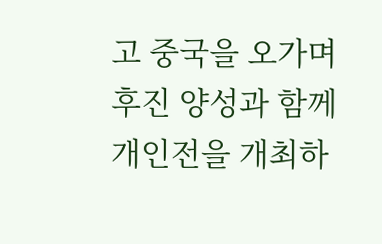고 중국을 오가며 후진 양성과 함께 개인전을 개최하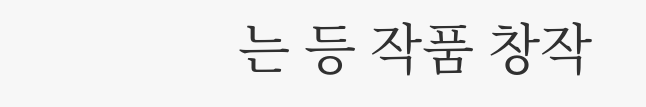는 등 작품 창작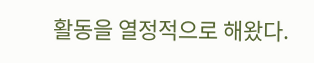활동을 열정적으로 해왔다.